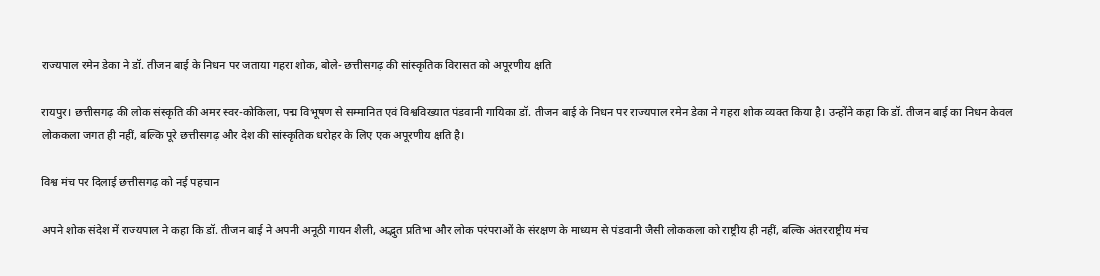राज्यपाल रमेन डेका ने डॉ. तीजन बाई के निधन पर जताया गहरा शोक, बोले- छत्तीसगढ़ की सांस्कृतिक विरासत को अपूरणीय क्षति

रायपुर। छत्तीसगढ़ की लोक संस्कृति की अमर स्वर-कोकिला, पद्म विभूषण से सम्मानित एवं विश्वविख्यात पंडवानी गायिका डॉ. तीजन बाई के निधन पर राज्यपाल रमेन डेका ने गहरा शोक व्यक्त किया है। उन्होंने कहा कि डॉ. तीजन बाई का निधन केवल लोककला जगत ही नहीं, बल्कि पूरे छत्तीसगढ़ और देश की सांस्कृतिक धरोहर के लिए एक अपूरणीय क्षति है।

विश्व मंच पर दिलाई छत्तीसगढ़ को नई पहचान

अपने शोक संदेश में राज्यपाल ने कहा कि डॉ. तीजन बाई ने अपनी अनूठी गायन शैली, अद्भुत प्रतिभा और लोक परंपराओं के संरक्षण के माध्यम से पंडवानी जैसी लोककला को राष्ट्रीय ही नहीं, बल्कि अंतरराष्ट्रीय मंच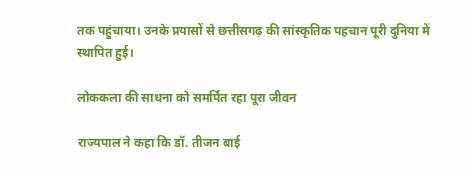तक पहुंचाया। उनके प्रयासों से छत्तीसगढ़ की सांस्कृतिक पहचान पूरी दुनिया में स्थापित हुई।

लोककला की साधना को समर्पित रहा पूरा जीवन

राज्यपाल ने कहा कि डॉ. तीजन बाई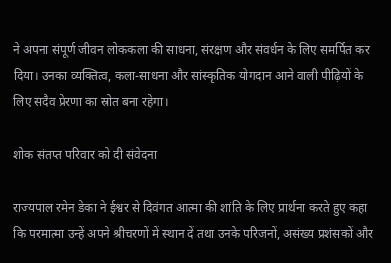ने अपना संपूर्ण जीवन लोककला की साधना, संरक्षण और संवर्धन के लिए समर्पित कर दिया। उनका व्यक्तित्व, कला-साधना और सांस्कृतिक योगदान आने वाली पीढ़ियों के लिए सदैव प्रेरणा का स्रोत बना रहेगा।

शोक संतप्त परिवार को दी संवेदना

राज्यपाल रमेन डेका ने ईश्वर से दिवंगत आत्मा की शांति के लिए प्रार्थना करते हुए कहा कि परमात्मा उन्हें अपने श्रीचरणों में स्थान दें तथा उनके परिजनों, असंख्य प्रशंसकों और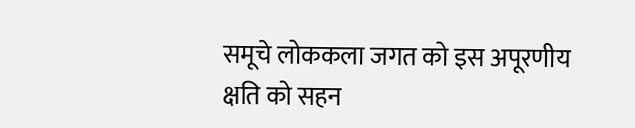समूचे लोककला जगत को इस अपूरणीय क्षति को सहन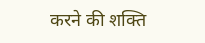करने की शक्ति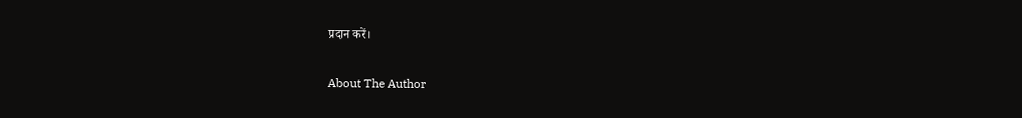प्रदान करें।

About The Author